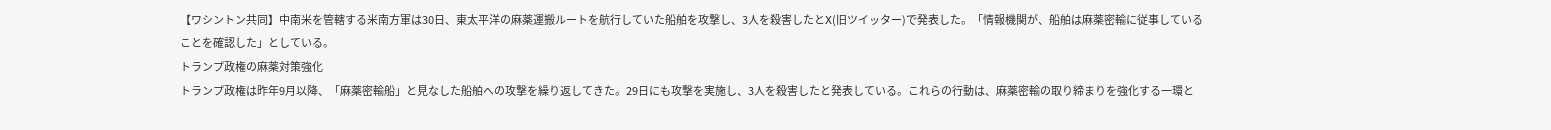【ワシントン共同】中南米を管轄する米南方軍は30日、東太平洋の麻薬運搬ルートを航行していた船舶を攻撃し、3人を殺害したとX(旧ツイッター)で発表した。「情報機関が、船舶は麻薬密輸に従事していることを確認した」としている。
トランプ政権の麻薬対策強化
トランプ政権は昨年9月以降、「麻薬密輸船」と見なした船舶への攻撃を繰り返してきた。29日にも攻撃を実施し、3人を殺害したと発表している。これらの行動は、麻薬密輸の取り締まりを強化する一環と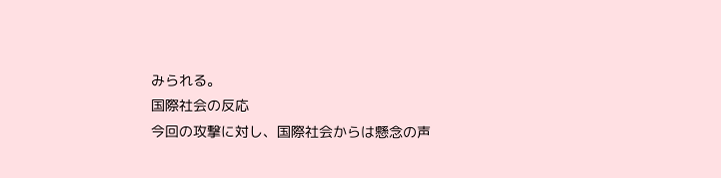みられる。
国際社会の反応
今回の攻撃に対し、国際社会からは懸念の声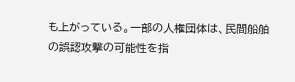も上がっている。一部の人権団体は、民間船舶の誤認攻撃の可能性を指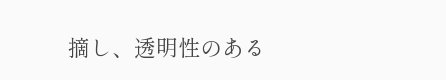摘し、透明性のある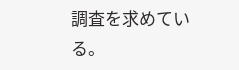調査を求めている。